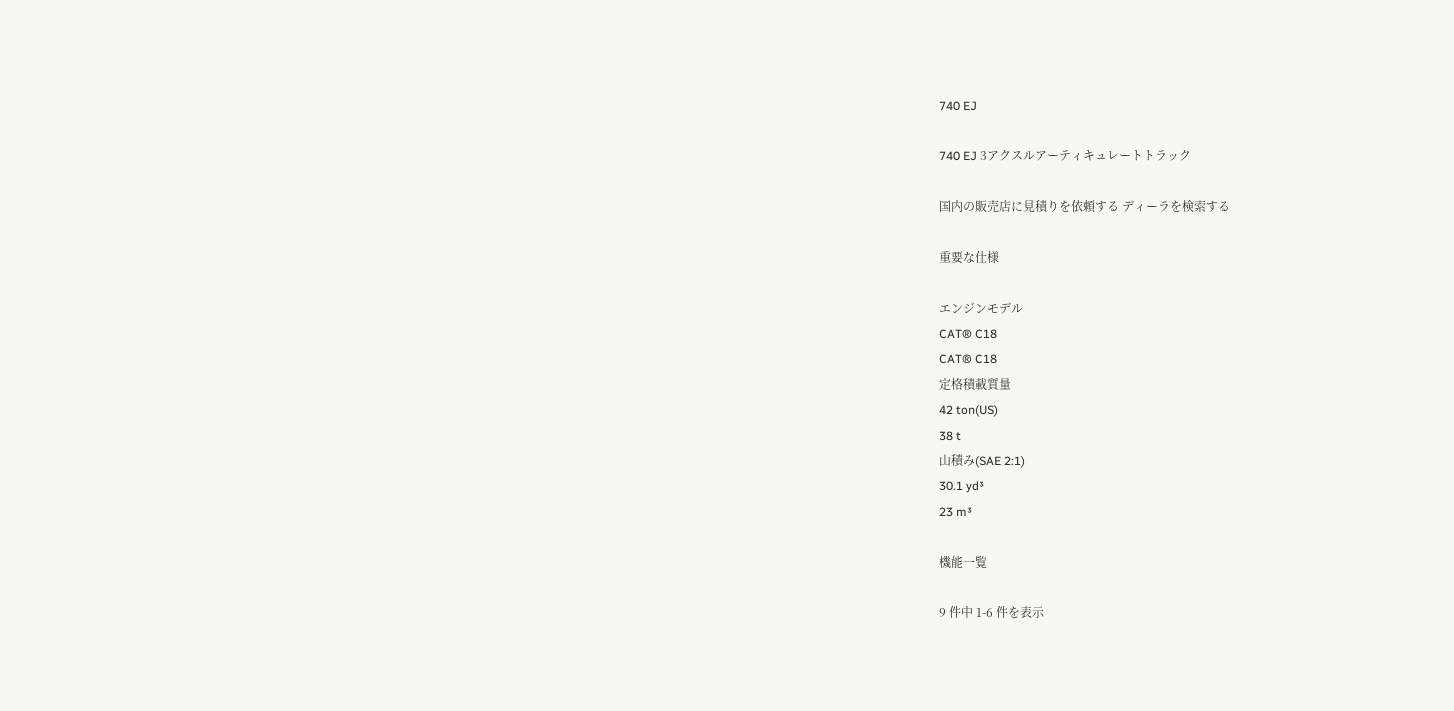740 EJ

740 EJ 3アクスルアーティキュレートトラック

国内の販売店に見積りを依頼する ディーラを検索する

重要な仕様

エンジンモデル
CAT® C18
CAT® C18
定格積載質量
42 ton(US)
38 t
山積み(SAE 2:1)
30.1 yd³
23 m³

機能一覧

9 件中 1-6 件を表示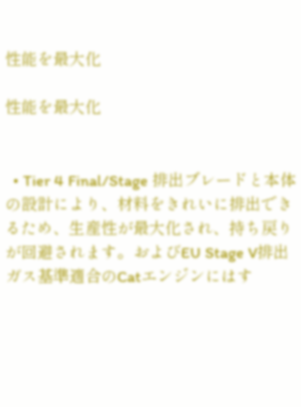性能を最大化

性能を最大化


  • Tier 4 Final/Stage 排出ブレードと本体の設計により、材料をきれいに排出できるため、生産性が最大化され、持ち戻りが回避されます。およびEU Stage V排出ガス基準適合のCatエンジンにはす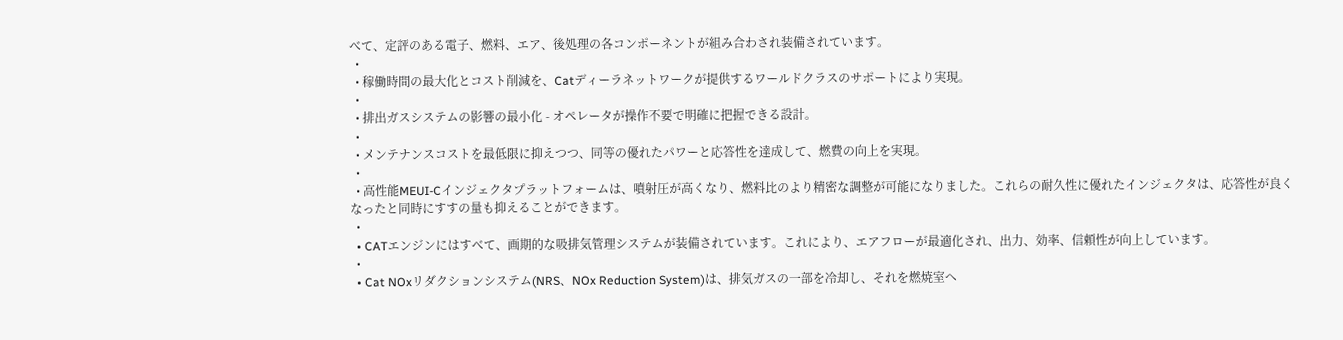べて、定評のある電子、燃料、エア、後処理の各コンポーネントが組み合わされ装備されています。
  •
  • 稼働時間の最大化とコスト削減を、Catディーラネットワークが提供するワールドクラスのサポートにより実現。
  •
  • 排出ガスシステムの影響の最小化 - オペレータが操作不要で明確に把握できる設計。
  •
  • メンテナンスコストを最低限に抑えつつ、同等の優れたパワーと応答性を達成して、燃費の向上を実現。
  •
  • 高性能MEUI-Cインジェクタプラットフォームは、噴射圧が高くなり、燃料比のより精密な調整が可能になりました。これらの耐久性に優れたインジェクタは、応答性が良くなったと同時にすすの量も抑えることができます。
  •
  • CATエンジンにはすべて、画期的な吸排気管理システムが装備されています。これにより、エアフローが最適化され、出力、効率、信頼性が向上しています。
  •
  • Cat NOxリダクションシステム(NRS、NOx Reduction System)は、排気ガスの一部を冷却し、それを燃焼室へ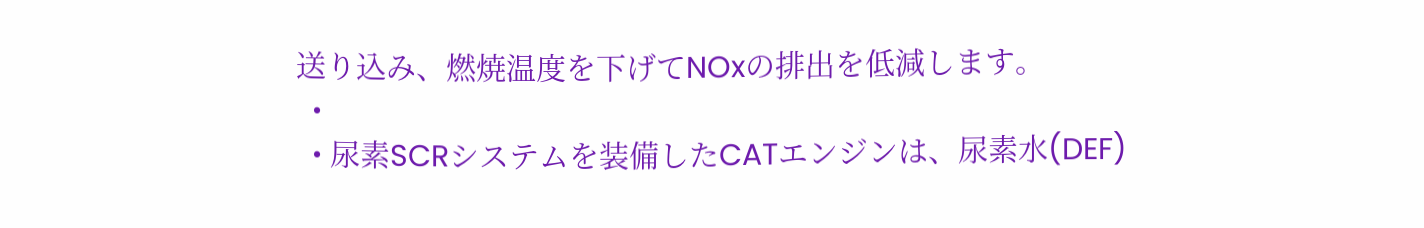送り込み、燃焼温度を下げてNOxの排出を低減します。
  •
  • 尿素SCRシステムを装備したCATエンジンは、尿素水(DEF)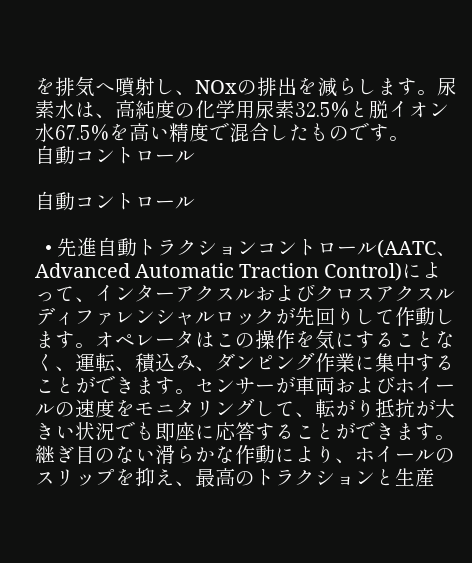を排気へ噴射し、NOxの排出を減らします。尿素水は、高純度の化学用尿素32.5%と脱イオン水67.5%を高い精度で混合したものです。
自動コントロール

自動コントロール

  • 先進自動トラクションコントロール(AATC、Advanced Automatic Traction Control)によって、インターアクスルおよびクロスアクスルディファレンシャルロックが先回りして作動します。オペレータはこの操作を気にすることなく、運転、積込み、ダンピング作業に集中することができます。センサーが車両およびホイールの速度をモニタリングして、転がり抵抗が大きい状況でも即座に応答することができます。継ぎ目のない滑らかな作動により、ホイールのスリップを抑え、最高のトラクションと生産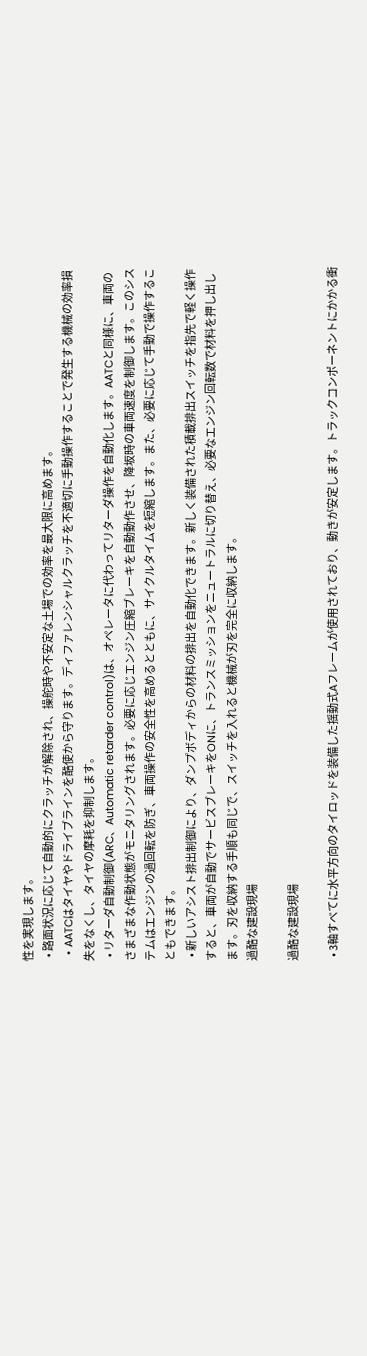性を実現します。
  • 路面状況に応じて自動的にクラッチが解除され、操舵時や不安定な土場での効率を最大限に高めます。
  • AATCはタイヤやドライブラインを酷使から守ります。ディファレンシャルクラッチを不適切に手動操作することで発生する機械の効率損失をなくし、タイヤの摩耗を抑制します。
  • リターダ自動制御(ARC、Automatic retarder control)は、オペレータに代わってリターダ操作を自動化します。AATCと同様に、車両のさまざまな作動状態がモニタリングされます。必要に応じエンジン圧縮ブレーキを自動動作させ、降坂時の車両速度を制御します。このシステムはエンジンの過回転を防ぎ、車両操作の安全性を高めるとともに、サイクルタイムを短縮します。また、必要に応じて手動で操作することもできます。
  • 新しいアシスト排出制御により、ダンプボディからの材料の排出を自動化できます。新しく装備された積載排出スイッチを指先で軽く操作すると、車両が自動でサービスブレーキをONに、トランスミッションをニュートラルに切り替え、必要なエンジン回転数で材料を押し出します。刃を収納する手順も同じで、スイッチを入れると機械が刃を完全に収納します。
過酷な建設現場

過酷な建設現場

  • 3軸すべてに水平方向のタイロッドを装備した揺動式Aフレームが使用されており、動きが安定します。トラックコンポーネントにかかる衝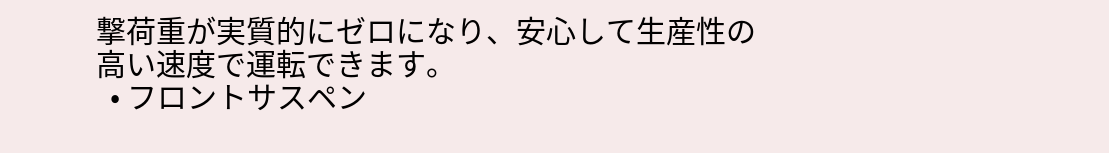撃荷重が実質的にゼロになり、安心して生産性の高い速度で運転できます。
  • フロントサスペン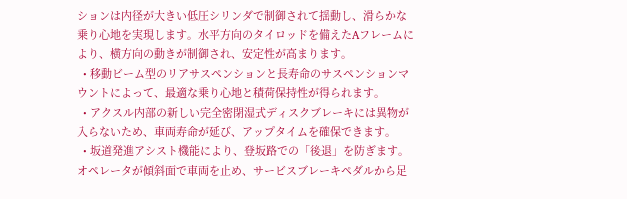ションは内径が大きい低圧シリンダで制御されて揺動し、滑らかな乗り心地を実現します。水平方向のタイロッドを備えたAフレームにより、横方向の動きが制御され、安定性が高まります。
  • 移動ビーム型のリアサスペンションと長寿命のサスペンションマウントによって、最適な乗り心地と積荷保持性が得られます。
  • アクスル内部の新しい完全密閉湿式ディスクブレーキには異物が入らないため、車両寿命が延び、アップタイムを確保できます。
  • 坂道発進アシスト機能により、登坂路での「後退」を防ぎます。オペレータが傾斜面で車両を止め、サービスブレーキペダルから足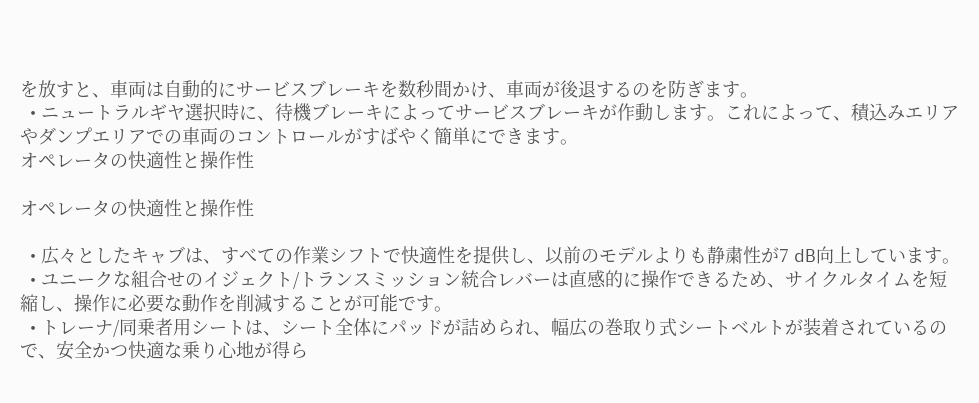を放すと、車両は自動的にサービスブレーキを数秒間かけ、車両が後退するのを防ぎます。
  • ニュートラルギヤ選択時に、待機ブレーキによってサービスブレーキが作動します。これによって、積込みエリアやダンプエリアでの車両のコントロールがすばやく簡単にできます。
オペレータの快適性と操作性

オペレータの快適性と操作性

  • 広々としたキャブは、すべての作業シフトで快適性を提供し、以前のモデルよりも静粛性が7 dB向上しています。
  • ユニークな組合せのイジェクト/トランスミッション統合レバーは直感的に操作できるため、サイクルタイムを短縮し、操作に必要な動作を削減することが可能です。
  • トレーナ/同乗者用シートは、シート全体にパッドが詰められ、幅広の巻取り式シートベルトが装着されているので、安全かつ快適な乗り心地が得ら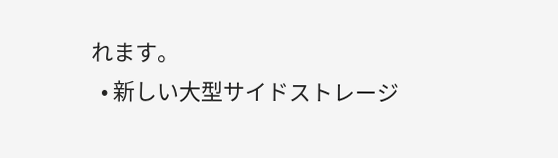れます。
  • 新しい大型サイドストレージ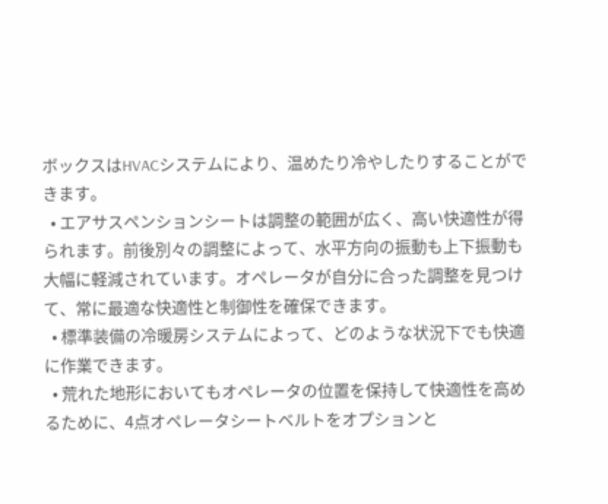ボックスはHVACシステムにより、温めたり冷やしたりすることができます。
  • エアサスペンションシートは調整の範囲が広く、高い快適性が得られます。前後別々の調整によって、水平方向の振動も上下振動も大幅に軽減されています。オペレータが自分に合った調整を見つけて、常に最適な快適性と制御性を確保できます。
  • 標準装備の冷暖房システムによって、どのような状況下でも快適に作業できます。
  • 荒れた地形においてもオペレータの位置を保持して快適性を高めるために、4点オペレータシートベルトをオプションと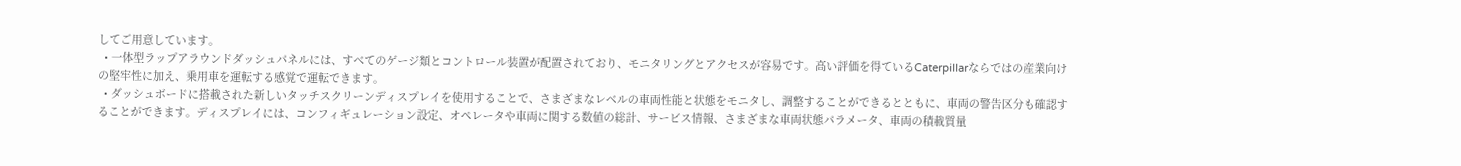してご用意しています。
  • 一体型ラップアラウンドダッシュパネルには、すべてのゲージ類とコントロール装置が配置されており、モニタリングとアクセスが容易です。高い評価を得ているCaterpillarならではの産業向けの堅牢性に加え、乗用車を運転する感覚で運転できます。
  • ダッシュボードに搭載された新しいタッチスクリーンディスプレイを使用することで、さまざまなレベルの車両性能と状態をモニタし、調整することができるとともに、車両の警告区分も確認することができます。ディスプレイには、コンフィギュレーション設定、オペレータや車両に関する数値の総計、サービス情報、さまざまな車両状態パラメータ、車両の積載質量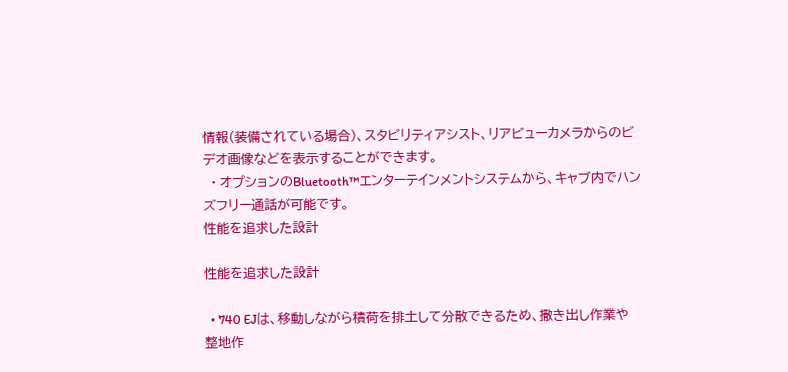情報(装備されている場合)、スタビリティアシスト、リアビューカメラからのビデオ画像などを表示することができます。
  • オプションのBluetooth™エンターテインメントシステムから、キャブ内でハンズフリー通話が可能です。
性能を追求した設計

性能を追求した設計

  • 740 EJは、移動しながら積荷を排土して分散できるため、撒き出し作業や整地作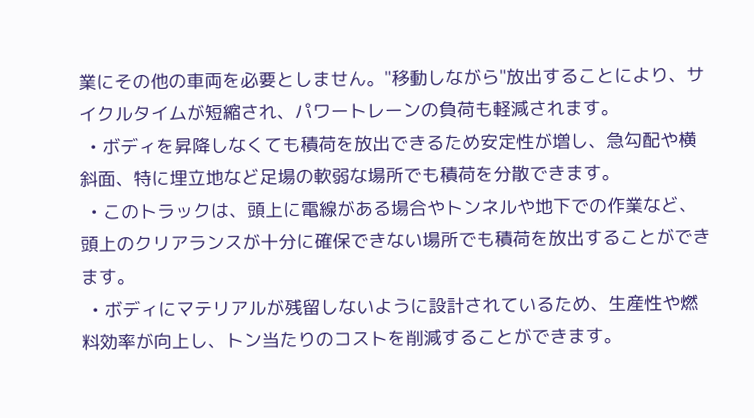業にその他の車両を必要としません。"移動しながら"放出することにより、サイクルタイムが短縮され、パワートレーンの負荷も軽減されます。
  • ボディを昇降しなくても積荷を放出できるため安定性が増し、急勾配や横斜面、特に埋立地など足場の軟弱な場所でも積荷を分散できます。
  • このトラックは、頭上に電線がある場合やトンネルや地下での作業など、頭上のクリアランスが十分に確保できない場所でも積荷を放出することができます。
  • ボディにマテリアルが残留しないように設計されているため、生産性や燃料効率が向上し、トン当たりのコストを削減することができます。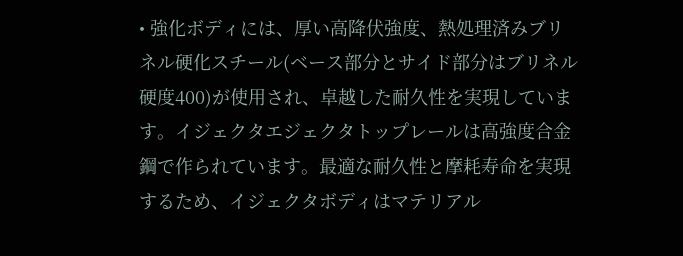• 強化ボディには、厚い高降伏強度、熱処理済みブリネル硬化スチール(ベース部分とサイド部分はブリネル硬度400)が使用され、卓越した耐久性を実現しています。イジェクタエジェクタトップレールは高強度合金鋼で作られています。最適な耐久性と摩耗寿命を実現するため、イジェクタボディはマテリアル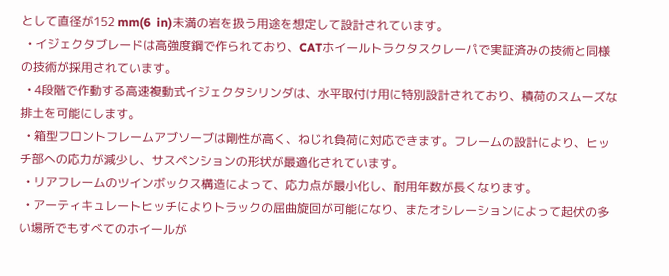として直径が152 mm(6  in)未満の岩を扱う用途を想定して設計されています。
  • イジェクタブレードは高強度鋼で作られており、CATホイールトラクタスクレーパで実証済みの技術と同様の技術が採用されています。
  • 4段階で作動する高速複動式イジェクタシリンダは、水平取付け用に特別設計されており、積荷のスムーズな排土を可能にします。
  • 箱型フロントフレームアブソーブは剛性が高く、ねじれ負荷に対応できます。フレームの設計により、ヒッチ部への応力が減少し、サスペンションの形状が最適化されています。
  • リアフレームのツインボックス構造によって、応力点が最小化し、耐用年数が長くなります。
  • アーティキュレートヒッチによりトラックの屈曲旋回が可能になり、またオシレーションによって起伏の多い場所でもすべてのホイールが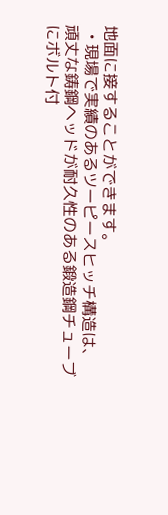地面に接することができます。
  • 現場で実績のあるツーピースヒッチ構造は、頑丈な鋳鋼ヘッドが耐久性のある鍛造鋼チューブにボルト付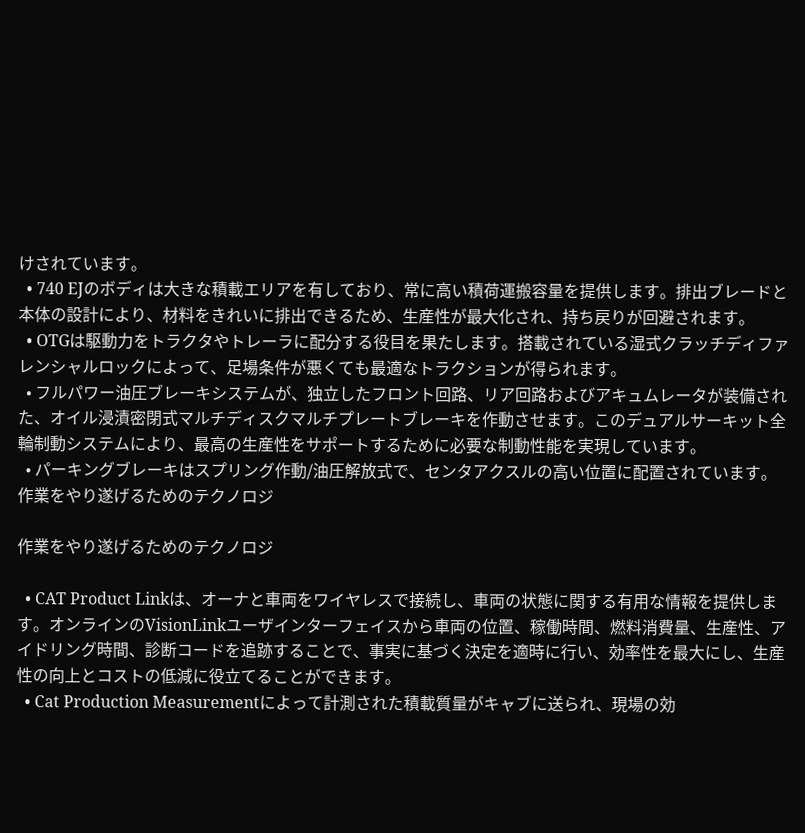けされています。
  • 740 EJのボディは大きな積載エリアを有しており、常に高い積荷運搬容量を提供します。排出ブレードと本体の設計により、材料をきれいに排出できるため、生産性が最大化され、持ち戻りが回避されます。
  • OTGは駆動力をトラクタやトレーラに配分する役目を果たします。搭載されている湿式クラッチディファレンシャルロックによって、足場条件が悪くても最適なトラクションが得られます。
  • フルパワー油圧ブレーキシステムが、独立したフロント回路、リア回路およびアキュムレータが装備された、オイル浸漬密閉式マルチディスクマルチプレートブレーキを作動させます。このデュアルサーキット全輪制動システムにより、最高の生産性をサポートするために必要な制動性能を実現しています。
  • パーキングブレーキはスプリング作動/油圧解放式で、センタアクスルの高い位置に配置されています。
作業をやり遂げるためのテクノロジ

作業をやり遂げるためのテクノロジ

  • CAT Product Linkは、オーナと車両をワイヤレスで接続し、車両の状態に関する有用な情報を提供します。オンラインのVisionLinkユーザインターフェイスから車両の位置、稼働時間、燃料消費量、生産性、アイドリング時間、診断コードを追跡することで、事実に基づく決定を適時に行い、効率性を最大にし、生産性の向上とコストの低減に役立てることができます。
  • Cat Production Measurementによって計測された積載質量がキャブに送られ、現場の効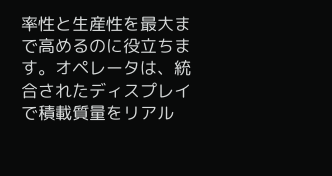率性と生産性を最大まで高めるのに役立ちます。オペレータは、統合されたディスプレイで積載質量をリアル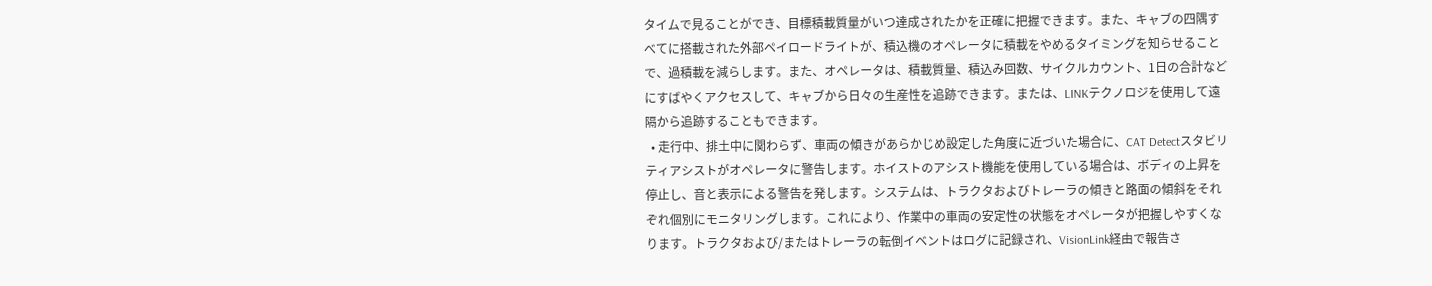タイムで見ることができ、目標積載質量がいつ達成されたかを正確に把握できます。また、キャブの四隅すべてに搭載された外部ペイロードライトが、積込機のオペレータに積載をやめるタイミングを知らせることで、過積載を減らします。また、オペレータは、積載質量、積込み回数、サイクルカウント、1日の合計などにすばやくアクセスして、キャブから日々の生産性を追跡できます。または、LINKテクノロジを使用して遠隔から追跡することもできます。
  • 走行中、排土中に関わらず、車両の傾きがあらかじめ設定した角度に近づいた場合に、CAT Detectスタビリティアシストがオペレータに警告します。ホイストのアシスト機能を使用している場合は、ボディの上昇を停止し、音と表示による警告を発します。システムは、トラクタおよびトレーラの傾きと路面の傾斜をそれぞれ個別にモニタリングします。これにより、作業中の車両の安定性の状態をオペレータが把握しやすくなります。トラクタおよび/またはトレーラの転倒イベントはログに記録され、VisionLink経由で報告さ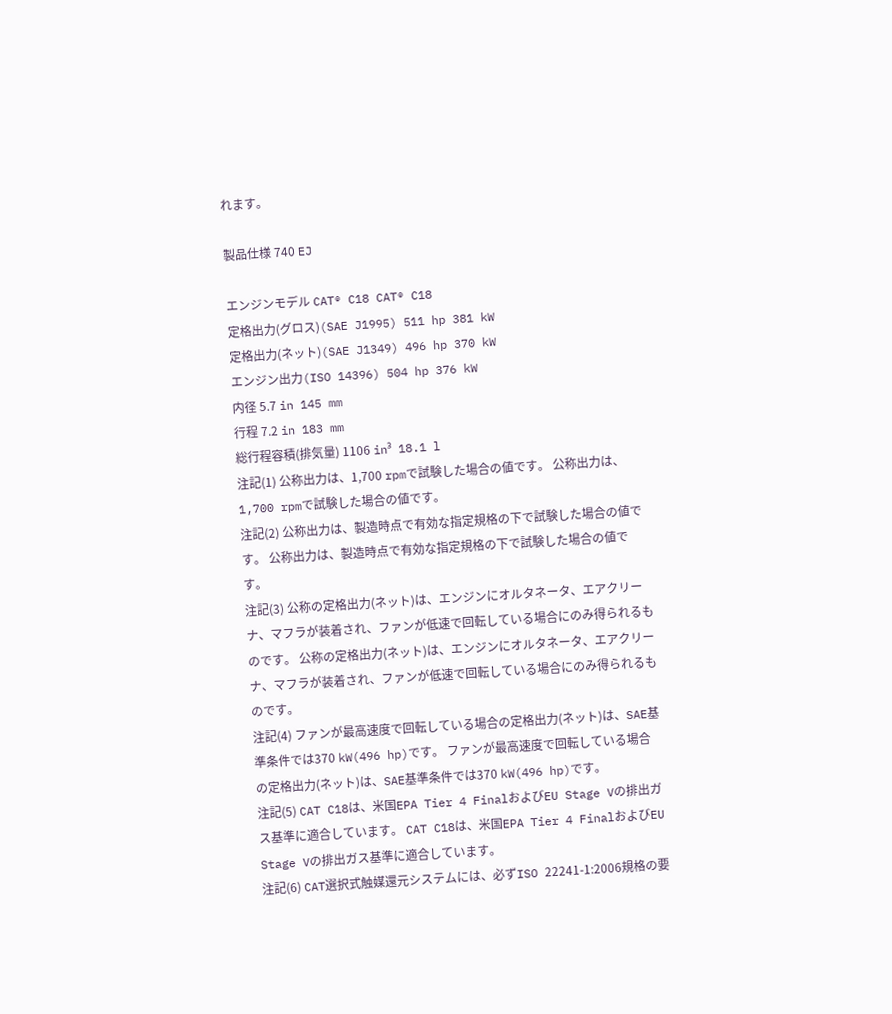れます。

製品仕様 740 EJ

エンジンモデル CAT® C18 CAT® C18
定格出力(グロス)(SAE J1995) 511 hp 381 kW
定格出力(ネット)(SAE J1349) 496 hp 370 kW
エンジン出力(ISO 14396) 504 hp 376 kW
内径 5.7 in 145 mm
行程 7.2 in 183 mm
総行程容積(排気量) 1106 in³ 18.1 l
注記(1) 公称出力は、1,700 rpmで試験した場合の値です。 公称出力は、1,700 rpmで試験した場合の値です。
注記(2) 公称出力は、製造時点で有効な指定規格の下で試験した場合の値です。 公称出力は、製造時点で有効な指定規格の下で試験した場合の値です。
注記(3) 公称の定格出力(ネット)は、エンジンにオルタネータ、エアクリーナ、マフラが装着され、ファンが低速で回転している場合にのみ得られるものです。 公称の定格出力(ネット)は、エンジンにオルタネータ、エアクリーナ、マフラが装着され、ファンが低速で回転している場合にのみ得られるものです。
注記(4) ファンが最高速度で回転している場合の定格出力(ネット)は、SAE基準条件では370 kW(496 hp)です。 ファンが最高速度で回転している場合の定格出力(ネット)は、SAE基準条件では370 kW(496 hp)です。
注記(5) CAT C18は、米国EPA Tier 4 FinalおよびEU Stage Vの排出ガス基準に適合しています。 CAT C18は、米国EPA Tier 4 FinalおよびEU Stage Vの排出ガス基準に適合しています。
注記(6) CAT選択式触媒還元システムには、必ずISO 22241-1:2006規格の要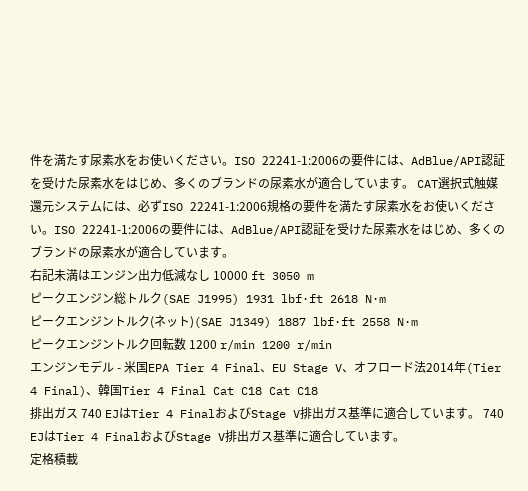件を満たす尿素水をお使いください。ISO 22241-1:2006の要件には、AdBlue/API認証を受けた尿素水をはじめ、多くのブランドの尿素水が適合しています。 CAT選択式触媒還元システムには、必ずISO 22241-1:2006規格の要件を満たす尿素水をお使いください。ISO 22241-1:2006の要件には、AdBlue/API認証を受けた尿素水をはじめ、多くのブランドの尿素水が適合しています。
右記未満はエンジン出力低減なし 10000 ft 3050 m
ピークエンジン総トルク(SAE J1995) 1931 lbf·ft 2618 N·m
ピークエンジントルク(ネット)(SAE J1349) 1887 lbf·ft 2558 N·m
ピークエンジントルク回転数 1200 r/min 1200 r/min
エンジンモデル - 米国EPA Tier 4 Final、EU Stage V、オフロード法2014年(Tier 4 Final)、韓国Tier 4 Final Cat C18 Cat C18
排出ガス 740 EJはTier 4 FinalおよびStage V排出ガス基準に適合しています。 740 EJはTier 4 FinalおよびStage V排出ガス基準に適合しています。
定格積載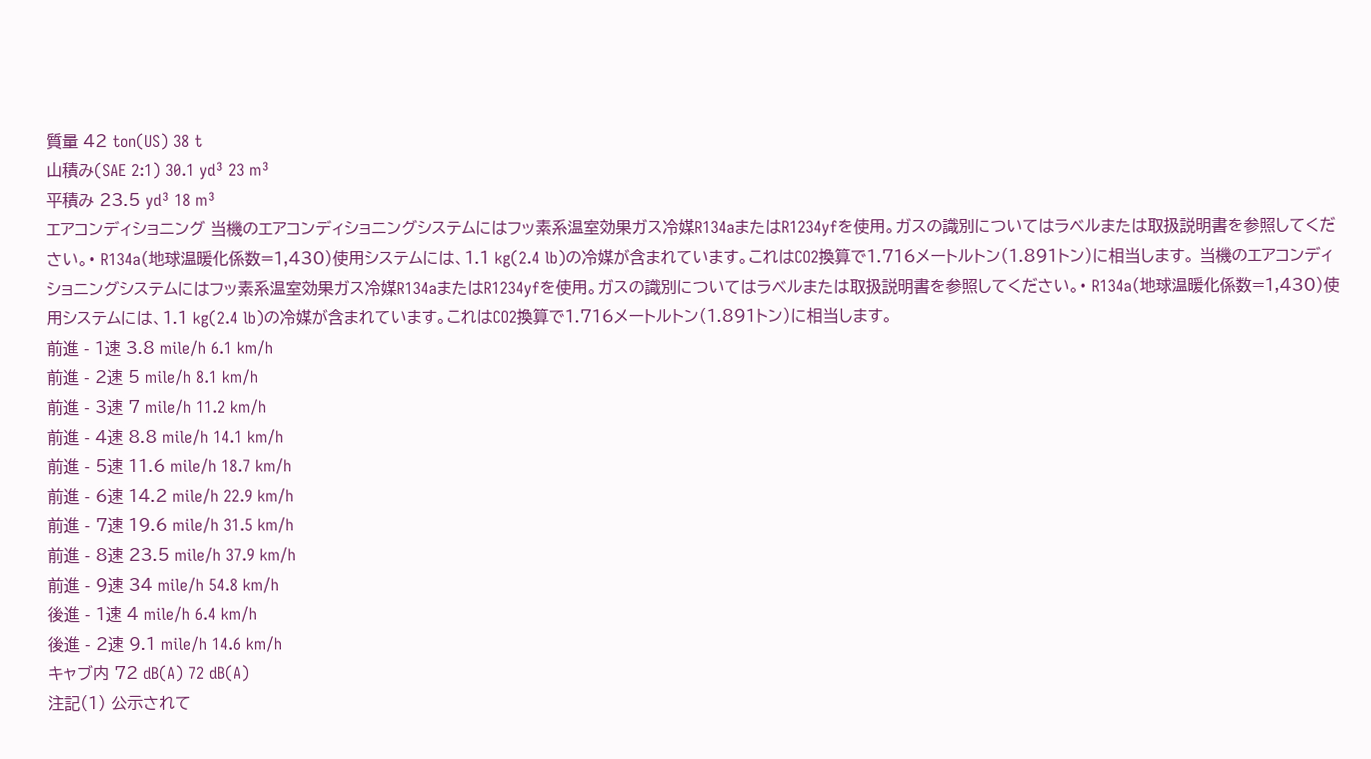質量 42 ton(US) 38 t
山積み(SAE 2:1) 30.1 yd³ 23 m³
平積み 23.5 yd³ 18 m³
エアコンディショニング 当機のエアコンディショニングシステムにはフッ素系温室効果ガス冷媒R134aまたはR1234yfを使用。ガスの識別についてはラベルまたは取扱説明書を参照してください。• R134a(地球温暖化係数=1,430)使用システムには、1.1 kg(2.4 lb)の冷媒が含まれています。これはCO2換算で1.716メートルトン(1.891トン)に相当します。 当機のエアコンディショニングシステムにはフッ素系温室効果ガス冷媒R134aまたはR1234yfを使用。ガスの識別についてはラベルまたは取扱説明書を参照してください。• R134a(地球温暖化係数=1,430)使用システムには、1.1 kg(2.4 lb)の冷媒が含まれています。これはCO2換算で1.716メートルトン(1.891トン)に相当します。
前進 - 1速 3.8 mile/h 6.1 km/h
前進 - 2速 5 mile/h 8.1 km/h
前進 - 3速 7 mile/h 11.2 km/h
前進 - 4速 8.8 mile/h 14.1 km/h
前進 - 5速 11.6 mile/h 18.7 km/h
前進 - 6速 14.2 mile/h 22.9 km/h
前進 - 7速 19.6 mile/h 31.5 km/h
前進 - 8速 23.5 mile/h 37.9 km/h
前進 - 9速 34 mile/h 54.8 km/h
後進 - 1速 4 mile/h 6.4 km/h
後進 - 2速 9.1 mile/h 14.6 km/h
キャブ内 72 dB(A) 72 dB(A)
注記(1) 公示されて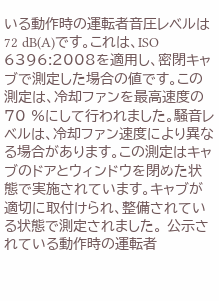いる動作時の運転者音圧レベルは72 dB(A)です。これは、ISO 6396:2008を適用し、密閉キャブで測定した場合の値です。この測定は、冷却ファンを最高速度の70 %にして行われました。騒音レベルは、冷却ファン速度により異なる場合があります。この測定はキャブのドアとウィンドウを閉めた状態で実施されています。キャブが適切に取付けられ、整備されている状態で測定されました。 公示されている動作時の運転者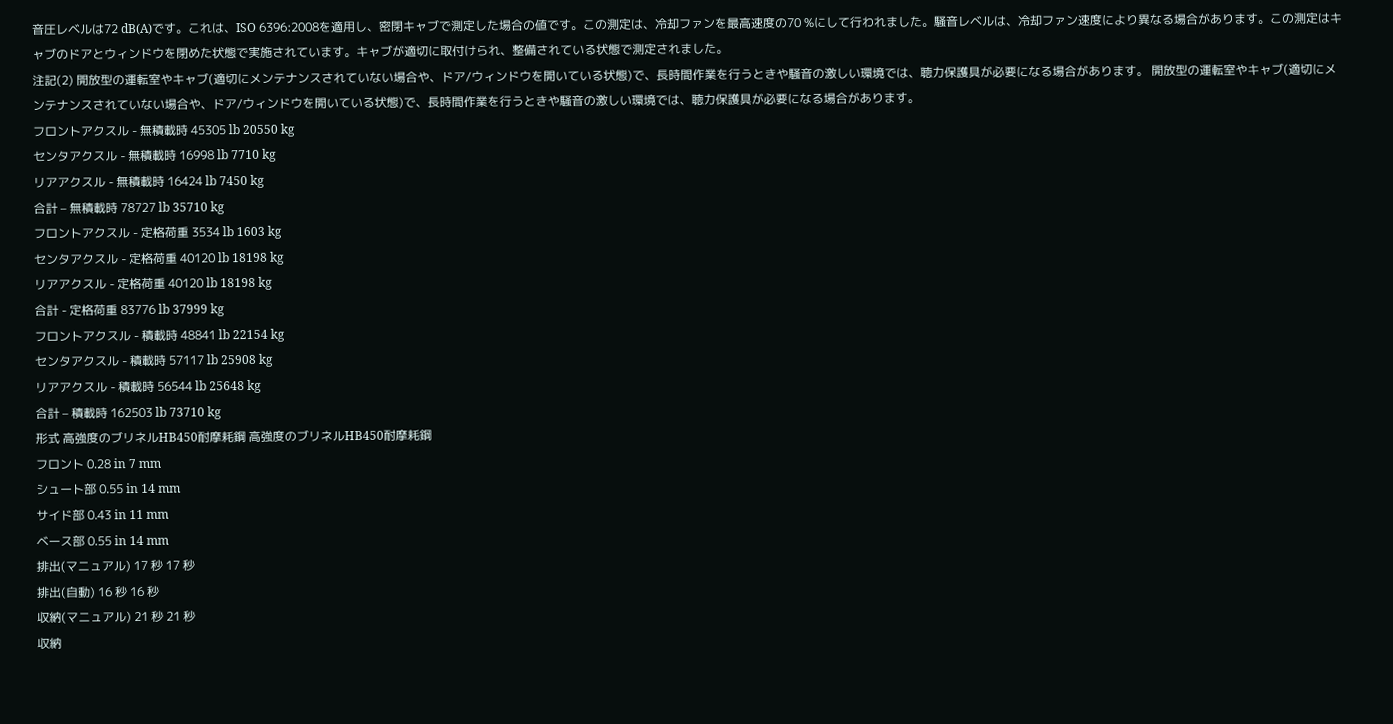音圧レベルは72 dB(A)です。これは、ISO 6396:2008を適用し、密閉キャブで測定した場合の値です。この測定は、冷却ファンを最高速度の70 %にして行われました。騒音レベルは、冷却ファン速度により異なる場合があります。この測定はキャブのドアとウィンドウを閉めた状態で実施されています。キャブが適切に取付けられ、整備されている状態で測定されました。
注記(2) 開放型の運転室やキャブ(適切にメンテナンスされていない場合や、ドア/ウィンドウを開いている状態)で、長時間作業を行うときや騒音の激しい環境では、聴力保護具が必要になる場合があります。 開放型の運転室やキャブ(適切にメンテナンスされていない場合や、ドア/ウィンドウを開いている状態)で、長時間作業を行うときや騒音の激しい環境では、聴力保護具が必要になる場合があります。
フロントアクスル - 無積載時 45305 lb 20550 kg
センタアクスル - 無積載時 16998 lb 7710 kg
リアアクスル - 無積載時 16424 lb 7450 kg
合計 – 無積載時 78727 lb 35710 kg
フロントアクスル - 定格荷重 3534 lb 1603 kg
センタアクスル - 定格荷重 40120 lb 18198 kg
リアアクスル - 定格荷重 40120 lb 18198 kg
合計 - 定格荷重 83776 lb 37999 kg
フロントアクスル - 積載時 48841 lb 22154 kg
センタアクスル - 積載時 57117 lb 25908 kg
リアアクスル - 積載時 56544 lb 25648 kg
合計 – 積載時 162503 lb 73710 kg
形式 高強度のブリネルHB450耐摩耗鋼 高強度のブリネルHB450耐摩耗鋼
フロント 0.28 in 7 mm
シュート部 0.55 in 14 mm
サイド部 0.43 in 11 mm
ベース部 0.55 in 14 mm
排出(マニュアル) 17 秒 17 秒
排出(自動) 16 秒 16 秒
収納(マニュアル) 21 秒 21 秒
収納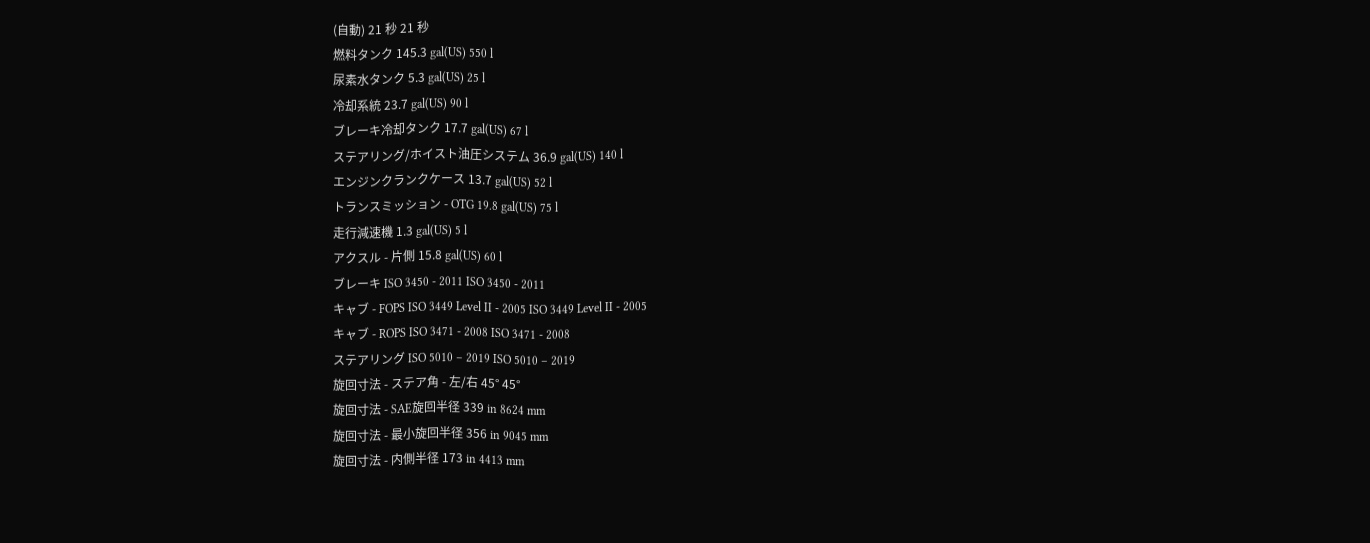(自動) 21 秒 21 秒
燃料タンク 145.3 gal(US) 550 l
尿素水タンク 5.3 gal(US) 25 l
冷却系統 23.7 gal(US) 90 l
ブレーキ冷却タンク 17.7 gal(US) 67 l
ステアリング/ホイスト油圧システム 36.9 gal(US) 140 l
エンジンクランクケース 13.7 gal(US) 52 l
トランスミッション - OTG 19.8 gal(US) 75 l
走行減速機 1.3 gal(US) 5 l
アクスル - 片側 15.8 gal(US) 60 l
ブレーキ ISO 3450 - 2011 ISO 3450 - 2011
キャブ - FOPS ISO 3449 Level II - 2005 ISO 3449 Level II - 2005
キャブ - ROPS ISO 3471 - 2008 ISO 3471 - 2008
ステアリング ISO 5010 – 2019 ISO 5010 – 2019
旋回寸法 - ステア角 - 左/右 45° 45°
旋回寸法 - SAE旋回半径 339 in 8624 mm
旋回寸法 - 最小旋回半径 356 in 9045 mm
旋回寸法 - 内側半径 173 in 4413 mm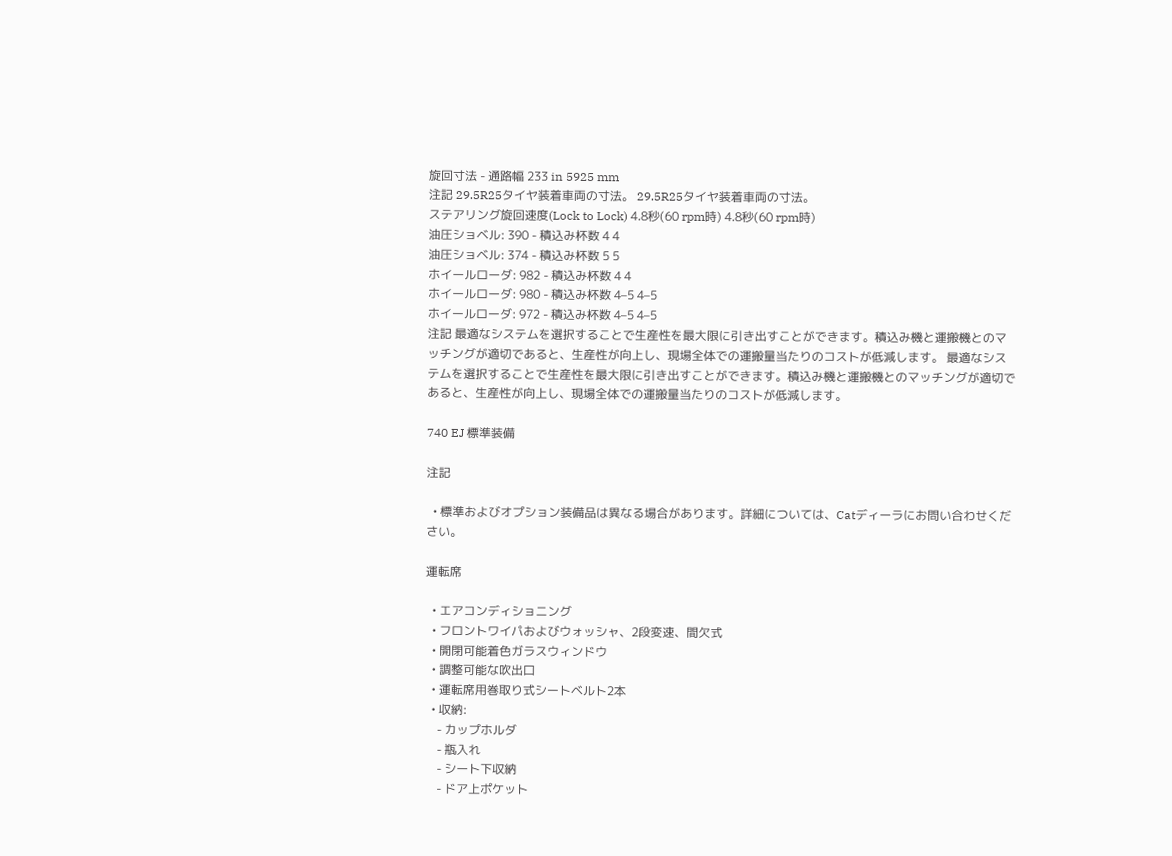旋回寸法 - 通路幅 233 in 5925 mm
注記 29.5R25タイヤ装着車両の寸法。 29.5R25タイヤ装着車両の寸法。
ステアリング旋回速度(Lock to Lock) 4.8秒(60 rpm時) 4.8秒(60 rpm時)
油圧ショベル: 390 - 積込み杯数 4 4
油圧ショベル: 374 - 積込み杯数 5 5
ホイールローダ: 982 - 積込み杯数 4 4
ホイールローダ: 980 - 積込み杯数 4–5 4–5
ホイールローダ: 972 - 積込み杯数 4–5 4–5
注記 最適なシステムを選択することで生産性を最大限に引き出すことができます。積込み機と運搬機とのマッチングが適切であると、生産性が向上し、現場全体での運搬量当たりのコストが低減します。 最適なシステムを選択することで生産性を最大限に引き出すことができます。積込み機と運搬機とのマッチングが適切であると、生産性が向上し、現場全体での運搬量当たりのコストが低減します。

740 EJ 標準装備

注記

  • 標準およびオプション装備品は異なる場合があります。詳細については、Catディーラにお問い合わせください。

運転席

  • エアコンディショニング
  • フロントワイパおよびウォッシャ、2段変速、間欠式
  • 開閉可能着色ガラスウィンドウ
  • 調整可能な吹出口
  • 運転席用巻取り式シートベルト2本
  • 収納:
    - カップホルダ
    - 瓶入れ
    - シート下収納
    - ドア上ポケット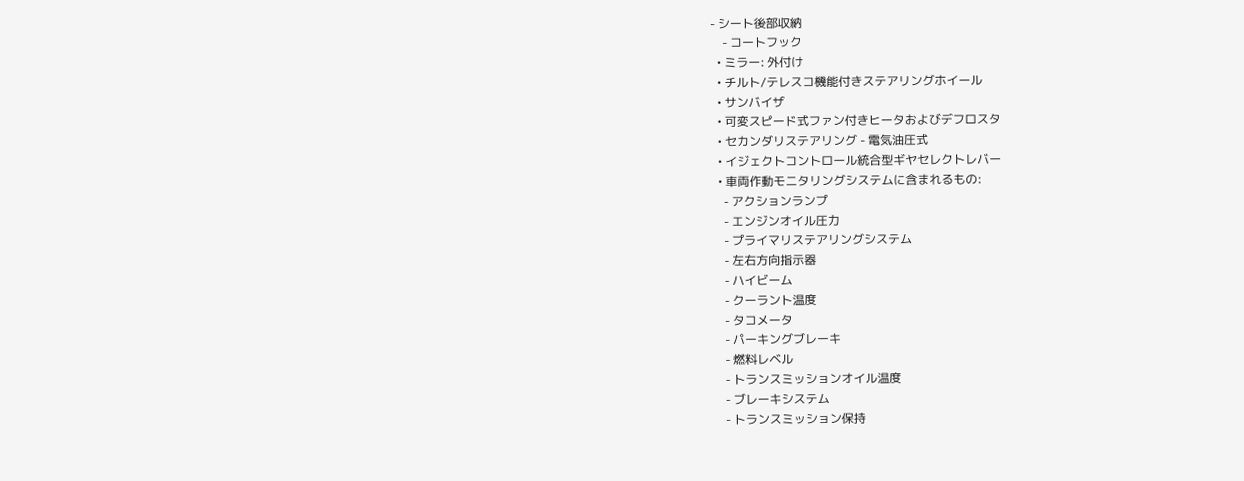- シート後部収納
    - コートフック
  • ミラー: 外付け
  • チルト/テレスコ機能付きステアリングホイール
  • サンバイザ
  • 可変スピード式ファン付きヒータおよびデフロスタ
  • セカンダリステアリング - 電気油圧式
  • イジェクトコントロール統合型ギヤセレクトレバー
  • 車両作動モニタリングシステムに含まれるもの:
    - アクションランプ
    - エンジンオイル圧力
    - プライマリステアリングシステム
    - 左右方向指示器
    - ハイビーム
    - クーラント温度
    - タコメータ
    - パーキングブレーキ
    - 燃料レベル
    - トランスミッションオイル温度
    - ブレーキシステム
    - トランスミッション保持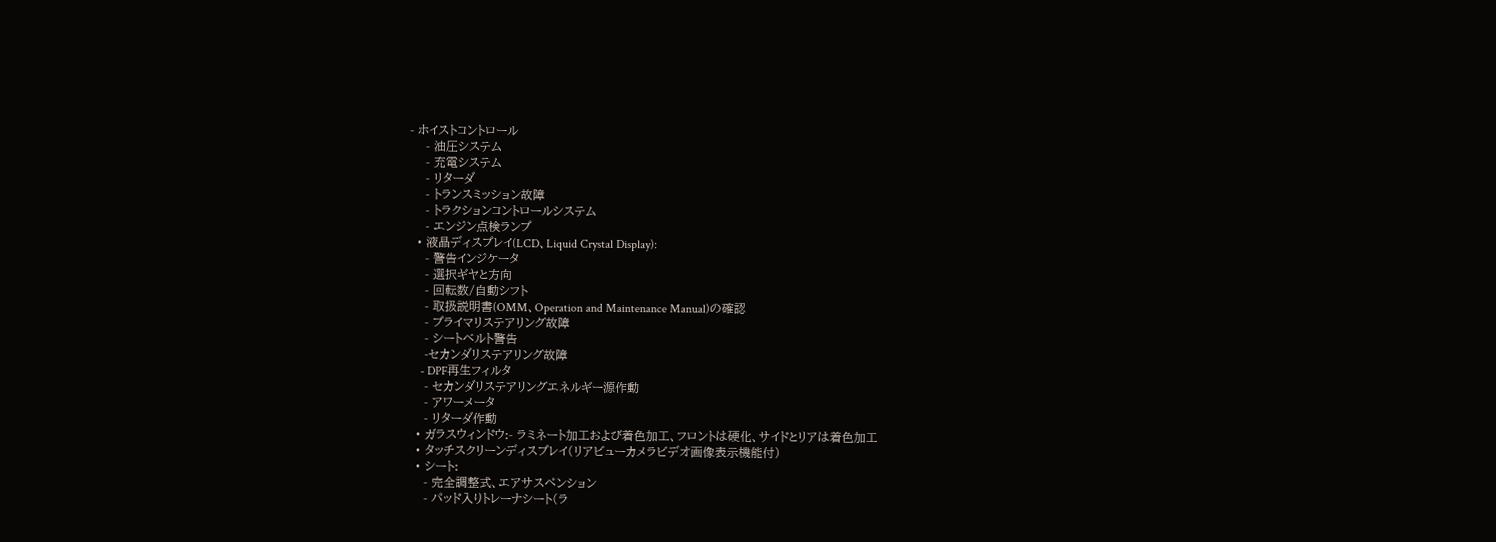- ホイストコントロール
    - 油圧システム
    - 充電システム
    - リターダ
    - トランスミッション故障
    - トラクションコントロールシステム
    - エンジン点検ランプ
  • 液晶ディスプレイ(LCD、Liquid Crystal Display):
    - 警告インジケータ
    - 選択ギヤと方向
    - 回転数/自動シフト
    - 取扱説明書(OMM、Operation and Maintenance Manual)の確認
    - プライマリステアリング故障
    - シートベルト警告
    -セカンダリステアリング故障
    - DPF再生フィルタ
    - セカンダリステアリングエネルギー源作動
    - アワーメータ
    - リターダ作動
  • ガラスウィンドウ:- ラミネート加工および着色加工、フロントは硬化、サイドとリアは着色加工
  • タッチスクリーンディスプレイ(リアビューカメラビデオ画像表示機能付)
  • シート:
    - 完全調整式、エアサスペンション
    - パッド入りトレーナシート(ラ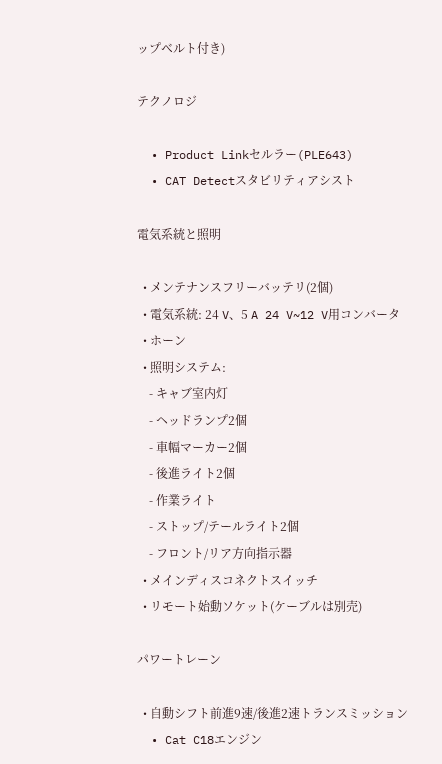ップベルト付き)

テクノロジ

  • Product Linkセルラー(PLE643)
  • CAT Detectスタビリティアシスト

電気系統と照明

  • メンテナンスフリーバッテリ(2個)
  • 電気系統: 24 V、5 A 24 V~12 V用コンバータ
  • ホーン
  • 照明システム:
    - キャブ室内灯
    - ヘッドランプ2個
    - 車幅マーカー2個
    - 後進ライト2個
    - 作業ライト
    - ストップ/テールライト2個
    - フロント/リア方向指示器
  • メインディスコネクトスイッチ
  • リモート始動ソケット(ケーブルは別売)

パワートレーン

  • 自動シフト前進9速/後進2速トランスミッション
  • Cat C18エンジン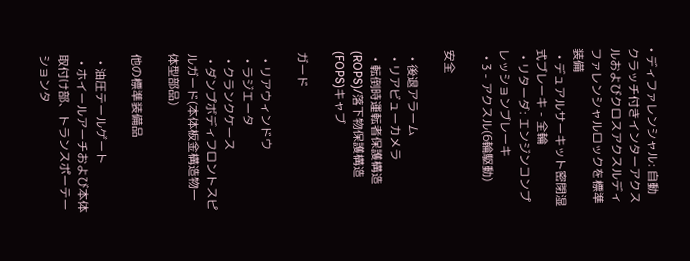• ディファレンシャル: 自動クラッチ付きインターアクスルおよびクロスアクスルディファレンシャルロックを標準装備
  • デュアルサーキット密閉湿式ブレーキ - 全輪
  • リターダ: エンジンコンプレッションブレーキ
  • 3 - アクスル(6輪駆動)

安全

  • 後退アラーム
  • リアビューカメラ
  • 転倒時運転者保護構造(ROPS)/落下物保護構造(FOPS)キャブ

ガード

  • リアウィンドウ
  • ラジエータ
  • クランクケース
  • ダンプボディフロントスピルガード(本体板金構造物一体型部品)

他の標準装備品

  • 油圧テールゲート
  • ホイールアーチおよび本体取付け部、トランスポーテーションタ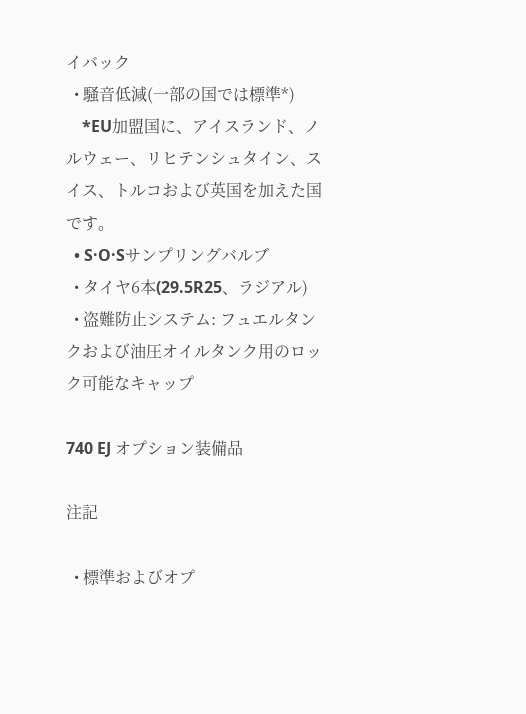イバック
  • 騒音低減(一部の国では標準*)
    *EU加盟国に、アイスランド、ノルウェー、リヒテンシュタイン、スイス、トルコおよび英国を加えた国です。
  • S·O·Sサンプリングバルブ
  • タイヤ6本(29.5R25、ラジアル)
  • 盗難防止システム: フュエルタンクおよび油圧オイルタンク用のロック可能なキャップ

740 EJ オプション装備品

注記

  • 標準およびオプ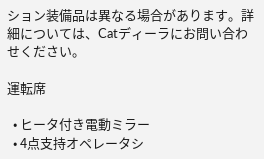ション装備品は異なる場合があります。詳細については、Catディーラにお問い合わせください。

運転席

  • ヒータ付き電動ミラー
  • 4点支持オペレータシ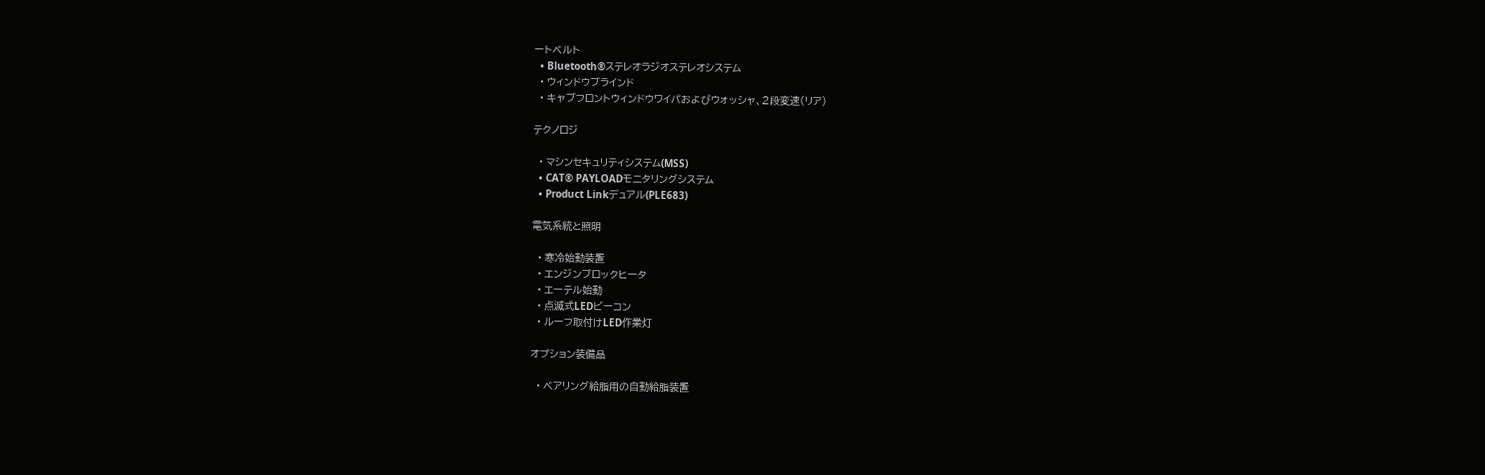ートベルト
  • Bluetooth®ステレオラジオステレオシステム
  • ウィンドウブラインド
  • キャブフロントウィンドウワイパおよびウォッシャ、2段変速(リア)

テクノロジ

  • マシンセキュリティシステム(MSS)
  • CAT® PAYLOADモニタリングシステム
  • Product Linkデュアル(PLE683)

電気系統と照明

  • 寒冷始動装置
  • エンジンブロックヒータ
  • エーテル始動
  • 点滅式LEDビーコン
  • ルーフ取付けLED作業灯

オプション装備品

  • ベアリング給脂用の自動給脂装置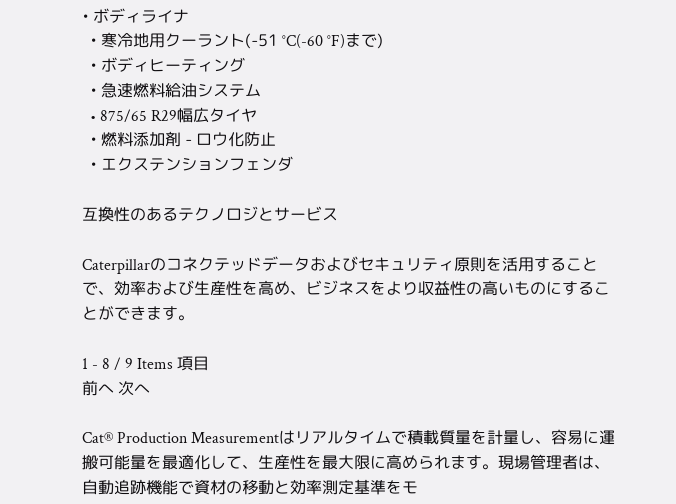• ボディライナ
  • 寒冷地用クーラント(-51 °C(-60 °F)まで)
  • ボディヒーティング
  • 急速燃料給油システム
  • 875/65 R29幅広タイヤ
  • 燃料添加剤 - ロウ化防止
  • エクステンションフェンダ

互換性のあるテクノロジとサービス

Caterpillarのコネクテッドデータおよびセキュリティ原則を活用することで、効率および生産性を高め、ビジネスをより収益性の高いものにすることができます。

1 - 8 / 9 Items 項目
前へ 次へ

Cat® Production Measurementはリアルタイムで積載質量を計量し、容易に運搬可能量を最適化して、生産性を最大限に高められます。現場管理者は、自動追跡機能で資材の移動と効率測定基準をモ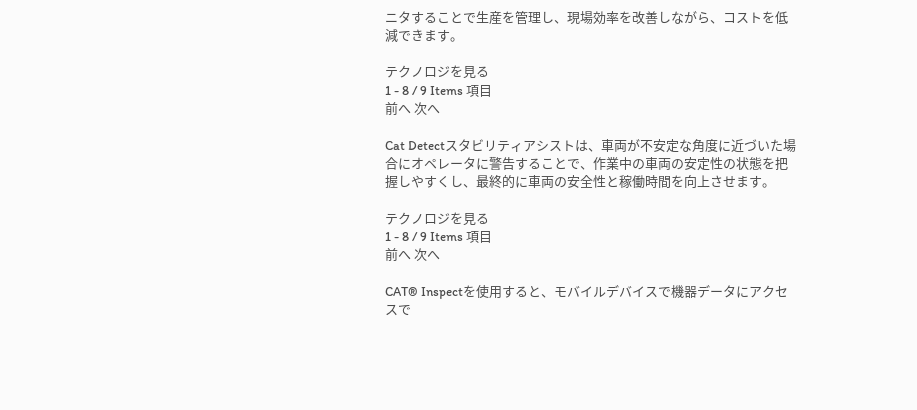ニタすることで生産を管理し、現場効率を改善しながら、コストを低減できます。

テクノロジを見る
1 - 8 / 9 Items 項目
前へ 次へ

Cat Detectスタビリティアシストは、車両が不安定な角度に近づいた場合にオペレータに警告することで、作業中の車両の安定性の状態を把握しやすくし、最終的に車両の安全性と稼働時間を向上させます。

テクノロジを見る
1 - 8 / 9 Items 項目
前へ 次へ

CAT® Inspectを使用すると、モバイルデバイスで機器データにアクセスで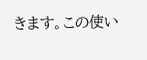きます。この使い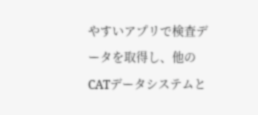やすいアプリで検査データを取得し、他のCATデータシステムと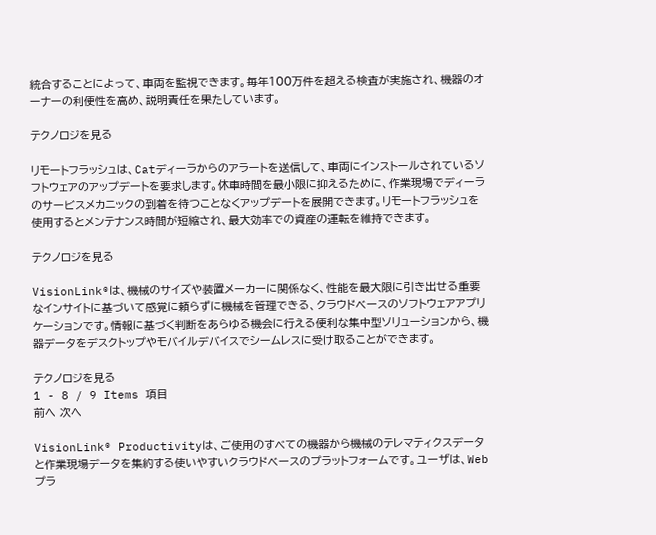統合することによって、車両を監視できます。毎年100万件を超える検査が実施され、機器のオーナーの利便性を高め、説明責任を果たしています。

テクノロジを見る

リモートフラッシュは、Catディーラからのアラートを送信して、車両にインストールされているソフトウェアのアップデートを要求します。休車時間を最小限に抑えるために、作業現場でディーラのサービスメカニックの到着を待つことなくアップデートを展開できます。リモートフラッシュを使用するとメンテナンス時間が短縮され、最大効率での資産の運転を維持できます。

テクノロジを見る

VisionLink®は、機械のサイズや装置メーカーに関係なく、性能を最大限に引き出せる重要なインサイトに基づいて感覚に頼らずに機械を管理できる、クラウドベースのソフトウェアアプリケーションです。情報に基づく判断をあらゆる機会に行える便利な集中型ソリューションから、機器データをデスクトップやモバイルデバイスでシームレスに受け取ることができます。

テクノロジを見る
1 - 8 / 9 Items 項目
前へ 次へ

VisionLink® Productivityは、ご使用のすべての機器から機械のテレマティクスデータと作業現場データを集約する使いやすいクラウドベースのプラットフォームです。ユーザは、Webプラ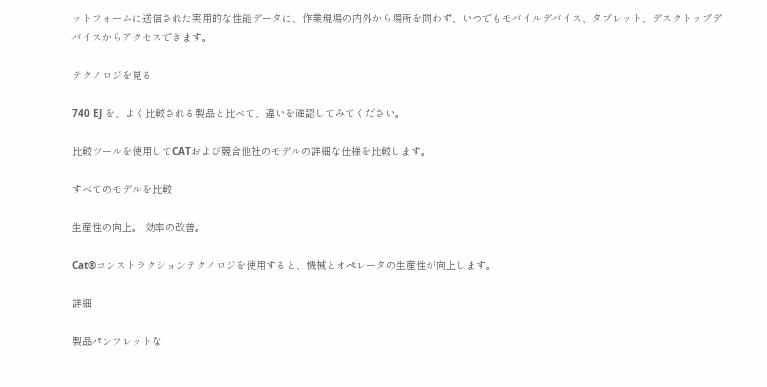ットフォームに送信された実用的な性能データに、作業現場の内外から場所を問わず、いつでもモバイルデバイス、タブレット、デスクトップデバイスからアクセスできます。

テクノロジを見る

740 EJ を、よく比較される製品と比べて、違いを確認してみてください。

比較ツールを使用してCATおよび競合他社のモデルの詳細な仕様を比較します。

すべてのモデルを比較

生産性の向上。 効率の改善。

Cat®コンストラクションテクノロジを使用すると、機械とオペレータの生産性が向上します。

詳細

製品パンフレットな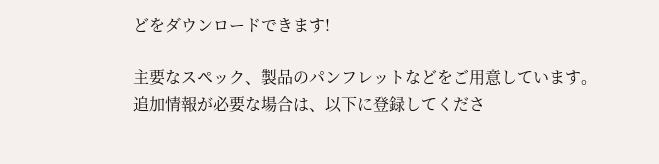どをダウンロードできます!

主要なスペック、製品のパンフレットなどをご用意しています。追加情報が必要な場合は、以下に登録してくださ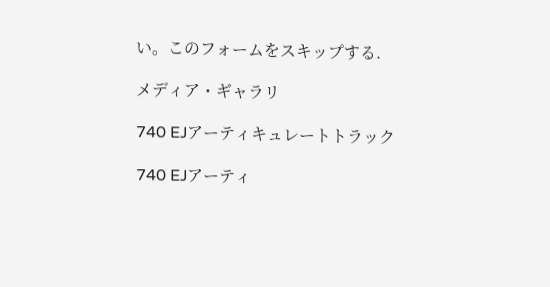い。このフォームをスキップする.

メディア・ギャラリ

740 EJアーティキュレートトラック

740 EJアーティ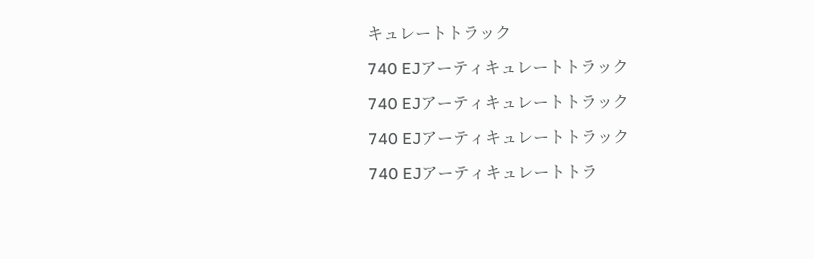キュレートトラック

740 EJアーティキュレートトラック

740 EJアーティキュレートトラック

740 EJアーティキュレートトラック

740 EJアーティキュレートトラ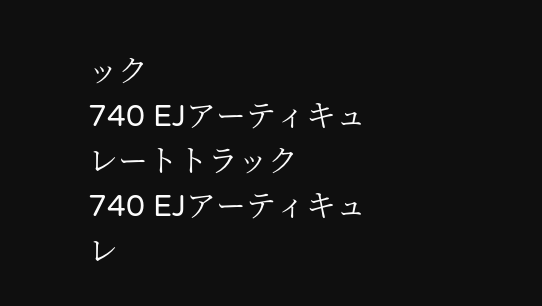ック
740 EJアーティキュレートトラック
740 EJアーティキュレ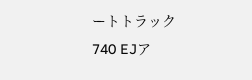ートトラック
740 EJア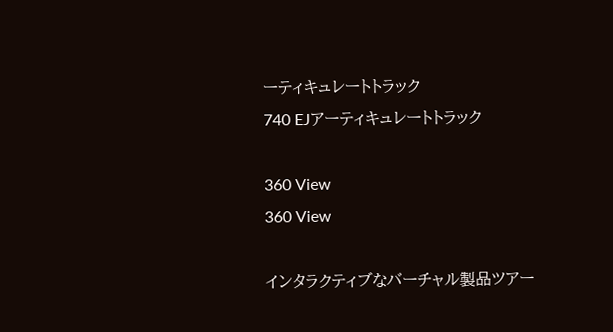ーティキュレートトラック
740 EJアーティキュレートトラック

360 View
360 View

インタラクティブなバーチャル製品ツアー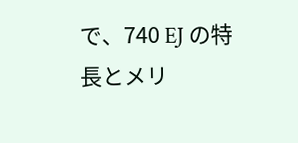で、740 EJ の特長とメリ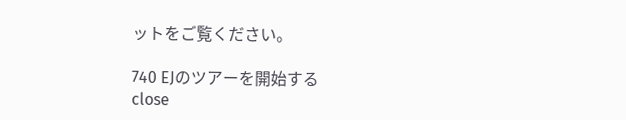ットをご覧ください。

740 EJのツアーを開始する
close